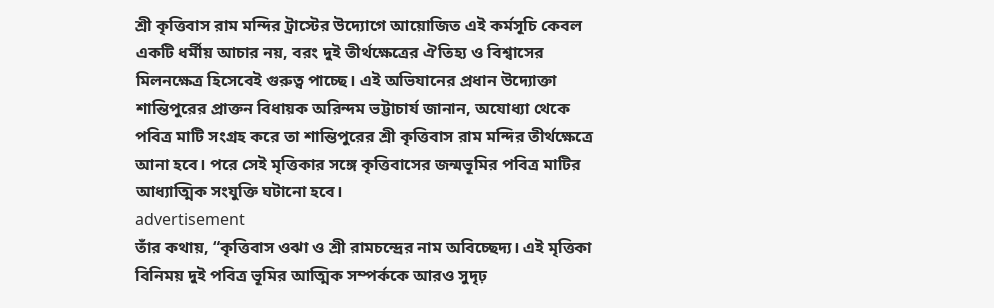শ্রী কৃত্তিবাস রাম মন্দির ট্রাস্টের উদ্যোগে আয়োজিত এই কর্মসূচি কেবল একটি ধর্মীয় আচার নয়, বরং দুই তীর্থক্ষেত্রের ঐতিহ্য ও বিশ্বাসের মিলনক্ষেত্র হিসেবেই গুরুত্ব পাচ্ছে। এই অভিযানের প্রধান উদ্যোক্তা শান্তিপুরের প্রাক্তন বিধায়ক অরিন্দম ভট্টাচার্য জানান, অযোধ্যা থেকে পবিত্র মাটি সংগ্রহ করে তা শান্তিপুরের শ্রী কৃত্তিবাস রাম মন্দির তীর্থক্ষেত্রে আনা হবে। পরে সেই মৃত্তিকার সঙ্গে কৃত্তিবাসের জন্মভূমির পবিত্র মাটির আধ্যাত্মিক সংযুক্তি ঘটানো হবে।
advertisement
তাঁর কথায়, “কৃত্তিবাস ওঝা ও শ্রী রামচন্দ্রের নাম অবিচ্ছেদ্য। এই মৃত্তিকা বিনিময় দুই পবিত্র ভূমির আত্মিক সম্পর্ককে আরও সুদৃঢ়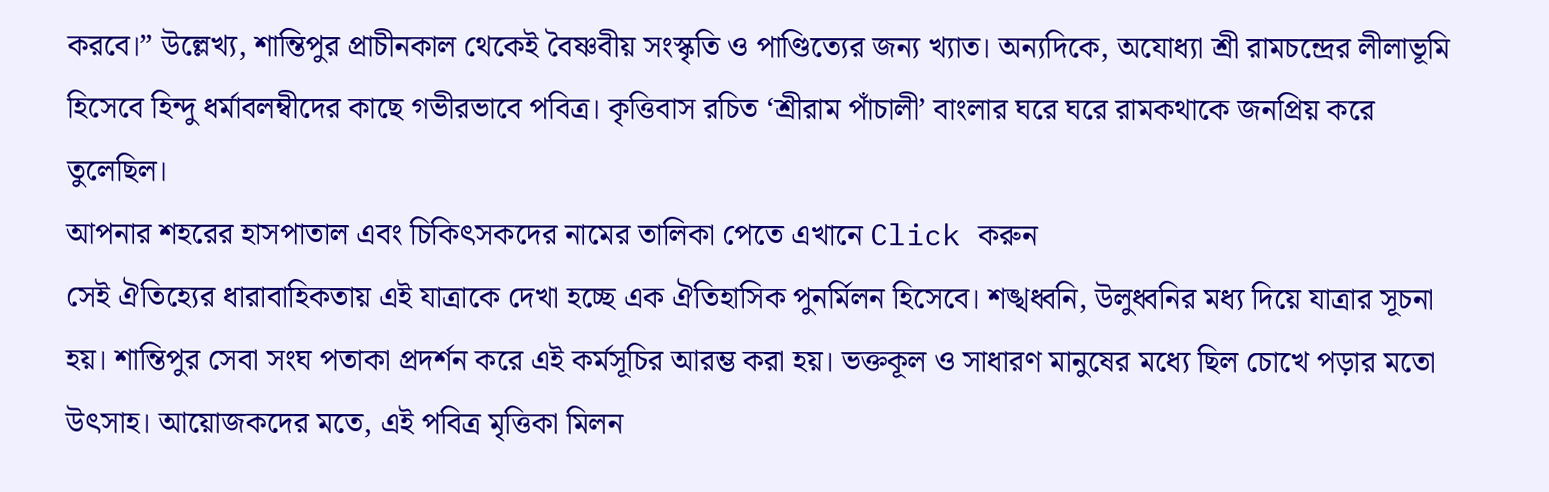করবে।” উল্লেখ্য, শান্তিপুর প্রাচীনকাল থেকেই বৈষ্ণবীয় সংস্কৃতি ও পাণ্ডিত্যের জন্য খ্যাত। অন্যদিকে, অযোধ্যা শ্রী রামচন্দ্রের লীলাভূমি হিসেবে হিন্দু ধর্মাবলম্বীদের কাছে গভীরভাবে পবিত্র। কৃত্তিবাস রচিত ‘শ্রীরাম পাঁচালী’ বাংলার ঘরে ঘরে রামকথাকে জনপ্রিয় করে তুলেছিল।
আপনার শহরের হাসপাতাল এবং চিকিৎসকদের নামের তালিকা পেতে এখানে Click করুন
সেই ঐতিহ্যের ধারাবাহিকতায় এই যাত্রাকে দেখা হচ্ছে এক ঐতিহাসিক পুনর্মিলন হিসেবে। শঙ্খধ্বনি, উলুধ্বনির মধ্য দিয়ে যাত্রার সূচনা হয়। শান্তিপুর সেবা সংঘ পতাকা প্রদর্শন করে এই কর্মসূচির আরম্ভ করা হয়। ভক্তকূল ও সাধারণ মানুষের মধ্যে ছিল চোখে পড়ার মতো উৎসাহ। আয়োজকদের মতে, এই পবিত্র মৃত্তিকা মিলন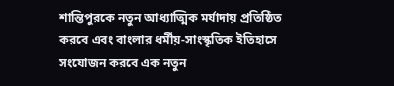শান্তিপুরকে নতুন আধ্যাত্মিক মর্যাদায় প্রতিষ্ঠিত করবে এবং বাংলার ধর্মীয়-সাংস্কৃতিক ইতিহাসে সংযোজন করবে এক নতুন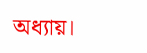অধ্যায়।